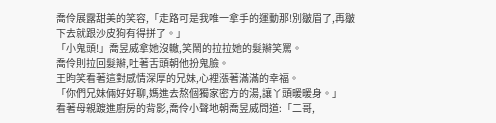喬伶展露甜美的笑容,「走路可是我唯一拿手的運動那!別皺眉了,再皺下去就跟沙皮狗有得拼了。」
「小鬼頭!」喬昱威拿她沒轍,笑鬧的拉拉她的髮辮笑罵。
喬伶則拉回髮辮,吐著舌頭朝他扮鬼臉。
王昀笑看著這對感情深厚的兄妹,心裡漲著滿滿的幸福。
「你們兄妹倆好好聊,媽進去熬個獨家密方的湯,讓丫頭暖暖身。」
看著母親踱進廚房的背影,喬伶小聲地朝喬昱威問道:「二哥,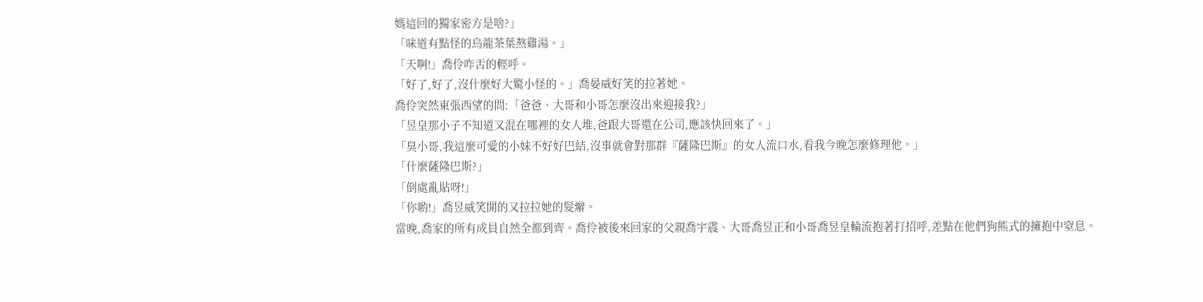媽這回的獨家密方是啥?」
「味道有點怪的烏龍茶葉熬雞湯。」
「天啊!」喬伶咋舌的輕呼。
「好了,好了,沒什麼好大驚小怪的。」喬晏威好笑的拉著她。
喬伶突然東張西望的問:「爸爸、大哥和小哥怎麼沒出來迎接我?」
「昱皇那小子不知道又混在哪裡的女人堆,爸跟大哥還在公司,應該快回來了。」
「臭小哥,我這麼可愛的小妹不好好巴結,沒事就會對那群『薩隆巴斯』的女人流口水,看我今晚怎麼修理他。」
「什麼薩隆巴斯?」
「倒處亂貼呀!」
「你喲!」喬昱威笑開的又拉拉她的髮辮。
當晚,喬家的所有成員自然全都到齊。喬伶被後來回家的父親喬宇震、大哥喬昱正和小哥喬昱皇輪流抱著打招呼,差點在他們狗熊式的擁抱中窒息。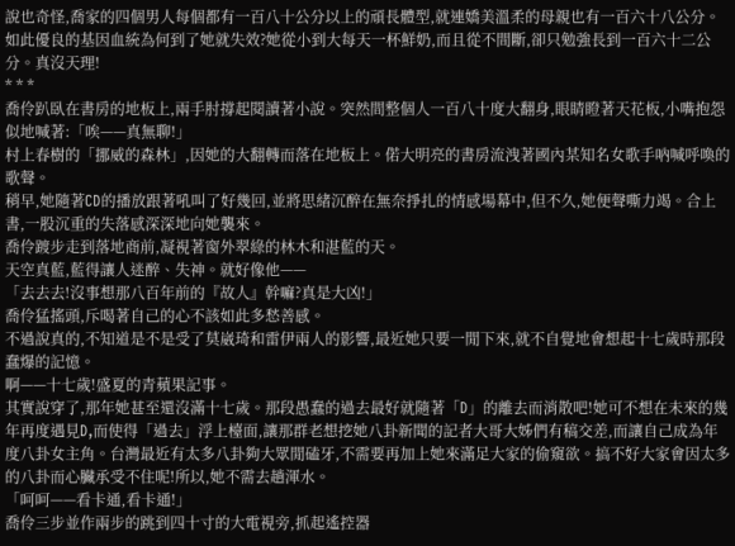說也奇怪,喬家的四個男人每個都有一百八十公分以上的頑長體型,就連嬌美溫柔的母親也有一百六十八公分。如此優良的基因血統為何到了她就失效?她從小到大每天一杯鮮奶,而且從不間斷,卻只勉強長到一百六十二公分。真沒天理!
* * *
喬伶趴臥在書房的地板上,兩手肘撐起閱讀著小說。突然間整個人一百八十度大翻身,眼睛瞪著天花板,小嘴抱怨似地喊著:「唉——真無聊!」
村上春樹的「挪威的森林」,因她的大翻轉而落在地板上。偌大明亮的書房流洩著國內某知名女歌手吶喊呼喚的歌聲。
稍早,她隨著CD的播放跟著吼叫了好幾回,並將思緒沉醉在無奈掙扎的情感場幕中,但不久,她便聲嘶力竭。合上書,一股沉重的失落感深深地向她襲來。
喬伶踱步走到落地商前,凝視著窗外翠綠的林木和湛藍的天。
天空真藍,藍得讓人迷醉、失神。就好像他——
「去去去!沒事想那八百年前的『故人』幹嘛?真是大凶!」
喬伶猛搖頭,斥喝著自己的心不該如此多愁善感。
不過說真的,不知道是不是受了莫崴琦和雷伊兩人的影響,最近她只要一閒下來,就不自覺地會想起十七歲時那段蠢爆的記憶。
啊——十七歲!盛夏的青蘋果記事。
其實說穿了,那年她甚至還沒滿十七歲。那段愚蠢的過去最好就隨著「D」的離去而消散吧!她可不想在未來的幾年再度遇見D,而使得「過去」浮上檯面,讓那群老想挖她八卦新聞的記者大哥大姊們有稿交差,而讓自己成為年度八卦女主角。台灣最近有太多八卦夠大眾閒磕牙,不需要再加上她來滿足大家的偷窺欲。搞不好大家會因太多的八卦而心臟承受不住呢!所以,她不需去趟渾水。
「呵呵——看卡通,看卡通!」
喬伶三步並作兩步的跳到四十寸的大電視旁,抓起遙控器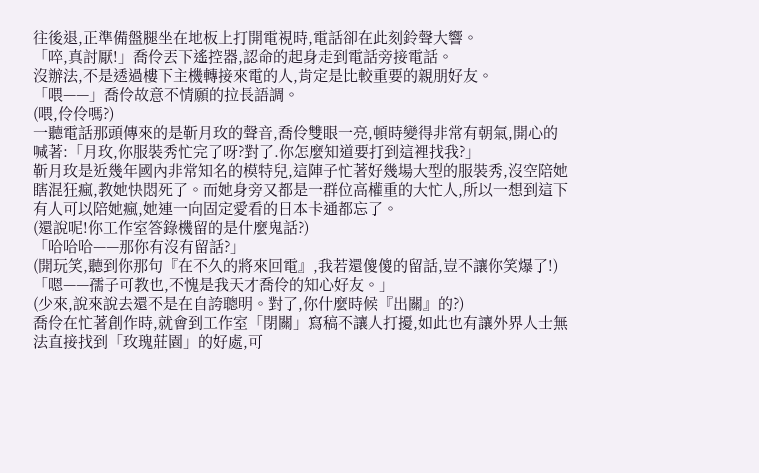往後退,正準備盤腿坐在地板上打開電視時,電話卻在此刻鈴聲大響。
「啐,真討厭!」喬伶丟下遙控器,認命的起身走到電話旁接電話。
沒辦法,不是透過樓下主機轉接來電的人,肯定是比較重要的親朋好友。
「喂——」喬伶故意不情願的拉長語調。
(喂,伶伶嗎?)
一聽電話那頭傳來的是靳月玫的聲音,喬伶雙眼一亮,頓時變得非常有朝氣,開心的喊著:「月玫,你服裝秀忙完了呀?對了.你怎麼知道要打到這裡找我?」
靳月玫是近幾年國內非常知名的模特兒,這陣子忙著好幾場大型的服裝秀,沒空陪她瞎混狂瘋,教她快悶死了。而她身旁又都是一群位高權重的大忙人,所以一想到這下有人可以陪她瘋,她連一向固定愛看的日本卡通都忘了。
(還說呢!你工作室答錄機留的是什麼鬼話?)
「哈哈哈——那你有沒有留話?」
(開玩笑,聽到你那句『在不久的將來回電』,我若還傻傻的留話,豈不讓你笑爆了!)
「嗯——孺子可教也,不愧是我天才喬伶的知心好友。」
(少來,說來說去還不是在自誇聰明。對了,你什麼時候『出關』的?)
喬伶在忙著創作時,就會到工作室「閉關」寫稿不讓人打擾,如此也有讓外界人士無法直接找到「玫瑰莊園」的好處,可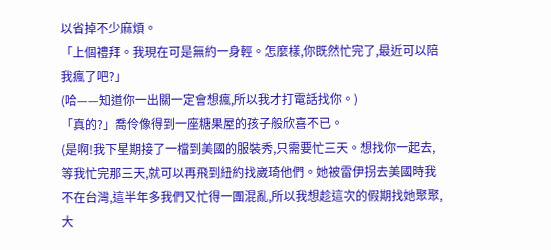以省掉不少麻煩。
「上個禮拜。我現在可是無約一身輕。怎麼樣,你既然忙完了,最近可以陪我瘋了吧?」
(哈——知道你一出關一定會想瘋,所以我才打電話找你。)
「真的?」喬伶像得到一座糖果屋的孩子般欣喜不已。
(是啊!我下星期接了一檔到美國的服裝秀,只需要忙三天。想找你一起去,等我忙完那三天,就可以再飛到紐約找崴琦他們。她被雷伊拐去美國時我不在台灣,這半年多我們又忙得一團混亂,所以我想趁這次的假期找她聚聚,大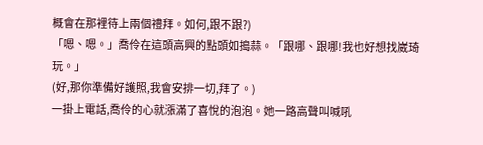概會在那裡待上兩個禮拜。如何,跟不跟?)
「嗯、嗯。」喬伶在這頭高興的點頭如搗蒜。「跟哪、跟哪!我也好想找崴琦玩。」
(好,那你準備好護照,我會安排一切,拜了。)
一掛上電話,喬伶的心就漲滿了喜悅的泡泡。她一路高聲叫喊吼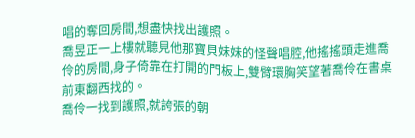唱的奪回房間,想盡快找出護照。
喬昱正一上樓就聽見他那寶貝妹妹的怪聲唱腔,他搖搖頭走進喬伶的房間,身子倚靠在打開的門板上,雙臂環胸笑望著喬伶在書桌前東翻西找的。
喬伶一找到護照,就誇張的朝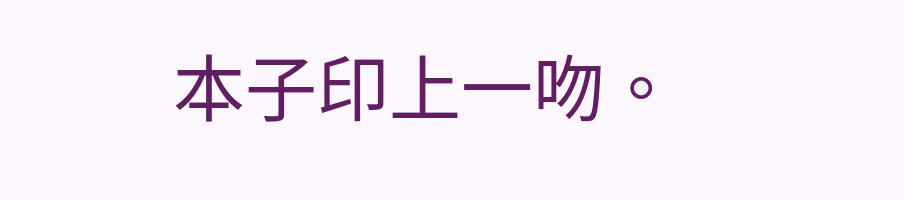本子印上一吻。